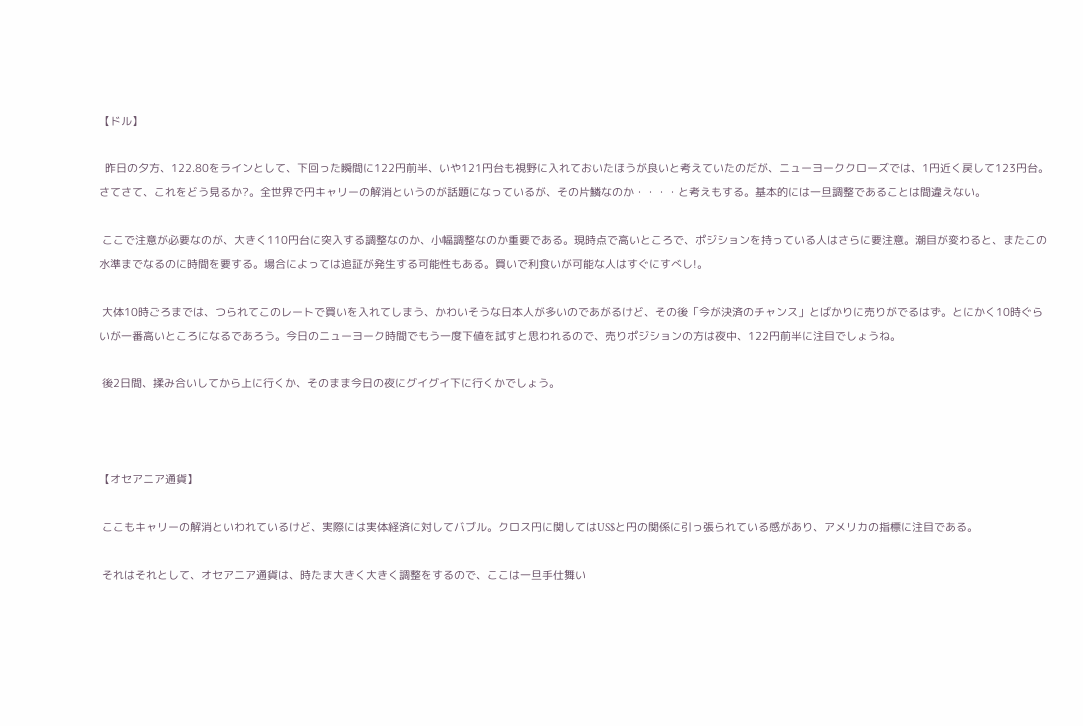【ドル】

  昨日の夕方、122.80をラインとして、下回った瞬間に122円前半、いや121円台も視野に入れておいたほうが良いと考えていたのだが、ニューヨーククローズでは、1円近く戻して123円台。さてさて、これをどう見るか?。全世界で円キャリーの解消というのが話題になっているが、その片鱗なのか・・・・と考えもする。基本的には一旦調整であることは間違えない。

 ここで注意が必要なのが、大きく110円台に突入する調整なのか、小幅調整なのか重要である。現時点で高いところで、ポジションを持っている人はさらに要注意。潮目が変わると、またこの水準までなるのに時間を要する。場合によっては追証が発生する可能性もある。買いで利食いが可能な人はすぐにすべし!。

 大体10時ごろまでは、つられてこのレートで買いを入れてしまう、かわいそうな日本人が多いのであがるけど、その後「今が決済のチャンス」とばかりに売りがでるはず。とにかく10時ぐらいが一番高いところになるであろう。今日のニューヨーク時間でもう一度下値を試すと思われるので、売りポジションの方は夜中、122円前半に注目でしょうね。

 後2日間、揉み合いしてから上に行くか、そのまま今日の夜にグイグイ下に行くかでしょう。



【オセアニア通貨】

 ここもキャリーの解消といわれているけど、実際には実体経済に対してバブル。クロス円に関してはUS$と円の関係に引っ張られている感があり、アメリカの指標に注目である。

 それはそれとして、オセアニア通貨は、時たま大きく大きく調整をするので、ここは一旦手仕舞い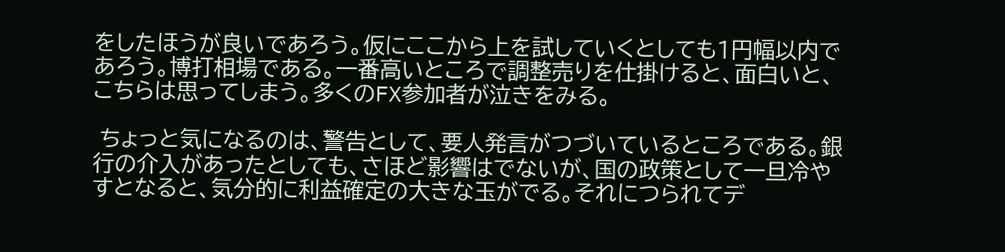をしたほうが良いであろう。仮にここから上を試していくとしても1円幅以内であろう。博打相場である。一番高いところで調整売りを仕掛けると、面白いと、こちらは思ってしまう。多くのFX参加者が泣きをみる。

 ちょっと気になるのは、警告として、要人発言がつづいているところである。銀行の介入があったとしても、さほど影響はでないが、国の政策として一旦冷やすとなると、気分的に利益確定の大きな玉がでる。それにつられてデ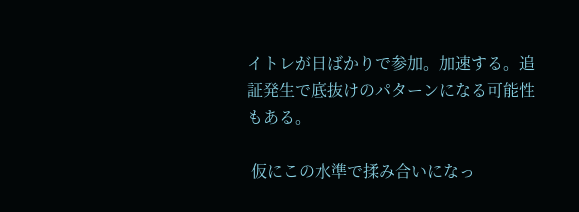イトレが日ばかりで参加。加速する。追証発生で底抜けのパターンになる可能性もある。

 仮にこの水準で揉み合いになっ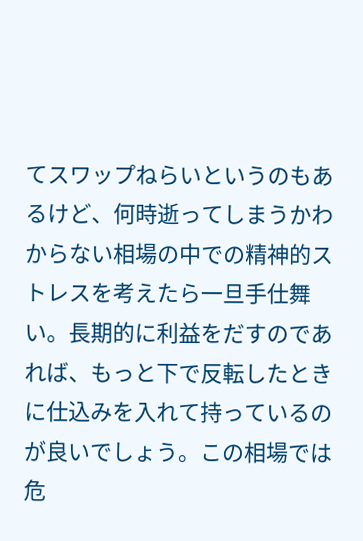てスワップねらいというのもあるけど、何時逝ってしまうかわからない相場の中での精神的ストレスを考えたら一旦手仕舞い。長期的に利益をだすのであれば、もっと下で反転したときに仕込みを入れて持っているのが良いでしょう。この相場では危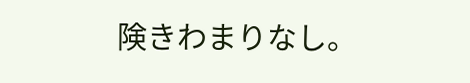険きわまりなし。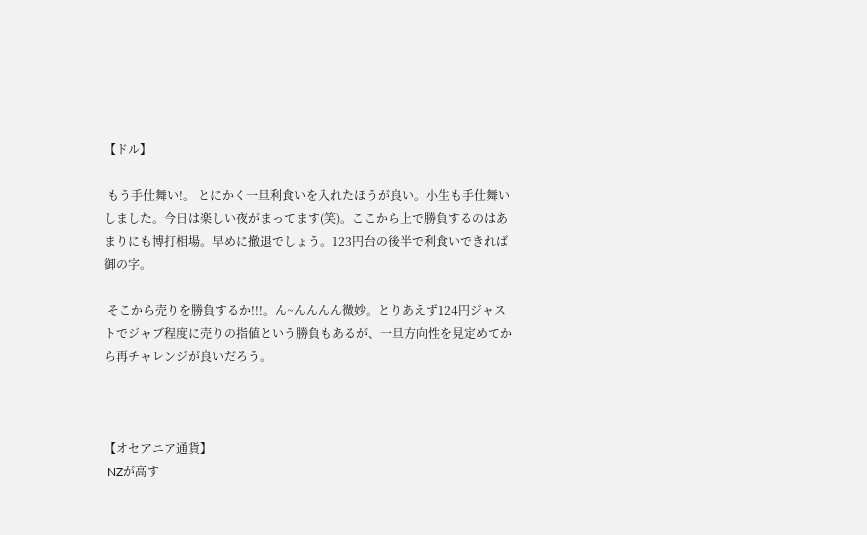【ドル】

 もう手仕舞い!。 とにかく一旦利食いを入れたほうが良い。小生も手仕舞いしました。今日は楽しい夜がまってます(笑)。ここから上で勝負するのはあまりにも博打相場。早めに撤退でしょう。123円台の後半で利食いできれば御の字。

 そこから売りを勝負するか!!!。ん~んんんん微妙。とりあえず124円ジャストでジャブ程度に売りの指値という勝負もあるが、一旦方向性を見定めてから再チャレンジが良いだろう。



【オセアニア通貨】
 NZが高す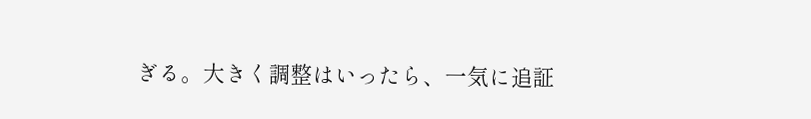ぎる。大きく調整はいったら、一気に追証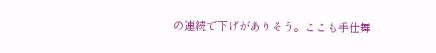の連続で下げがありそう。ここも手仕舞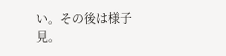い。その後は様子見。